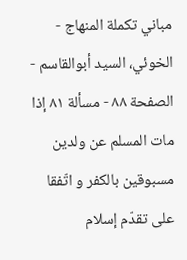مباني تكملة المنهاج - الخوئي، السيد أبوالقاسم - الصفحة ٨٨ - مسألة ٨١ إذا مات المسلم عن ولدين مسبوقين بالكفر و اتّفقا على تقدّم إسلام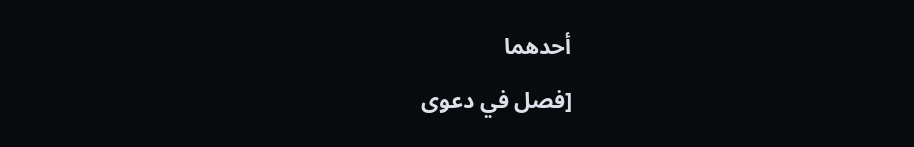أحدهما
[فصل في دعوى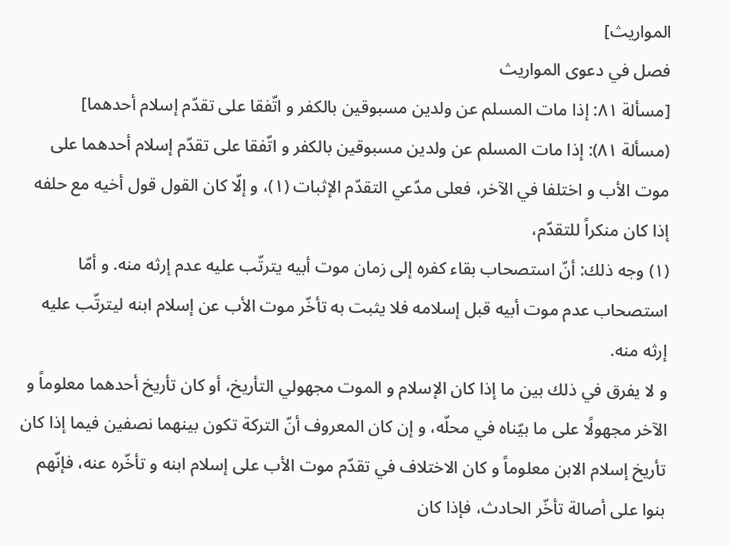المواريث]
فصل في دعوى المواريث
[مسألة ٨١: إذا مات المسلم عن ولدين مسبوقين بالكفر و اتّفقا على تقدّم إسلام أحدهما]
(مسألة ٨١): إذا مات المسلم عن ولدين مسبوقين بالكفر و اتّفقا على تقدّم إسلام أحدهما على موت الأب و اختلفا في الآخر، فعلى مدّعي التقدّم الإثبات (١)، و إلّا كان القول قول أخيه مع حلفه إذا كان منكراً للتقدّم،
(١) وجه ذلك: أنّ استصحاب بقاء كفره إلى زمان موت أبيه يترتّب عليه عدم إرثه منه. و أمّا استصحاب عدم موت أبيه قبل إسلامه فلا يثبت به تأخّر موت الأب عن إسلام ابنه ليترتّب عليه إرثه منه.
و لا يفرق في ذلك بين ما إذا كان الإسلام و الموت مجهولي التأريخ، أو كان تأريخ أحدهما معلوماً و الآخر مجهولًا على ما بيّناه في محلّه، و إن كان المعروف أنّ التركة تكون بينهما نصفين فيما إذا كان تأريخ إسلام الابن معلوماً و كان الاختلاف في تقدّم موت الأب على إسلام ابنه و تأخّره عنه، فإنّهم بنوا على أصالة تأخّر الحادث، فإذا كان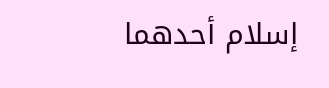إسلام أحدهما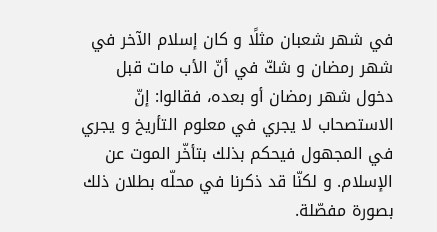في شهر شعبان مثلًا و كان إسلام الآخر في شهر رمضان و شكّ في أنّ الأب مات قبل دخول شهر رمضان أو بعده، فقالوا: إنّ الاستصحاب لا يجري في معلوم التأريخ و يجري في المجهول فيحكم بذلك بتأخّر الموت عن الإسلام. و لكنّا قد ذكرنا في محلّه بطلان ذلك بصورة مفصّلة.